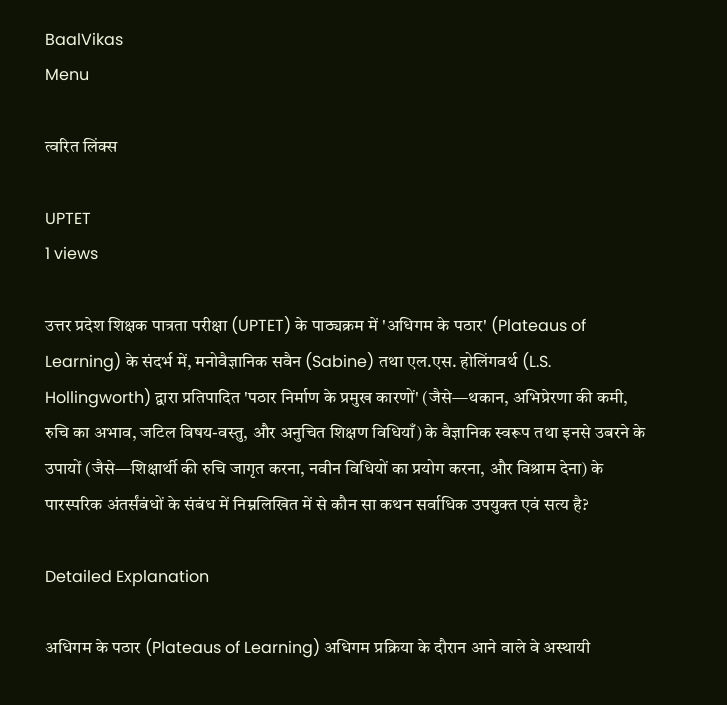BaalVikas
Menu

त्वरित लिंक्स

UPTET
1 views

उत्तर प्रदेश शिक्षक पात्रता परीक्षा (UPTET) के पाठ्यक्रम में 'अधिगम के पठार' (Plateaus of Learning) के संदर्भ में, मनोवैज्ञानिक सवैन (Sabine) तथा एल.एस. होलिंगवर्थ (L.S. Hollingworth) द्वारा प्रतिपादित 'पठार निर्माण के प्रमुख कारणों' (जैसे—थकान, अभिप्रेरणा की कमी, रुचि का अभाव, जटिल विषय-वस्तु, और अनुचित शिक्षण विधियाँ) के वैज्ञानिक स्वरूप तथा इनसे उबरने के उपायों (जैसे—शिक्षार्थी की रुचि जागृत करना, नवीन विधियों का प्रयोग करना, और विश्राम देना) के पारस्परिक अंतर्संबंधों के संबंध में निम्नलिखित में से कौन सा कथन सर्वाधिक उपयुक्त एवं सत्य है?

Detailed Explanation

अधिगम के पठार (Plateaus of Learning) अधिगम प्रक्रिया के दौरान आने वाले वे अस्थायी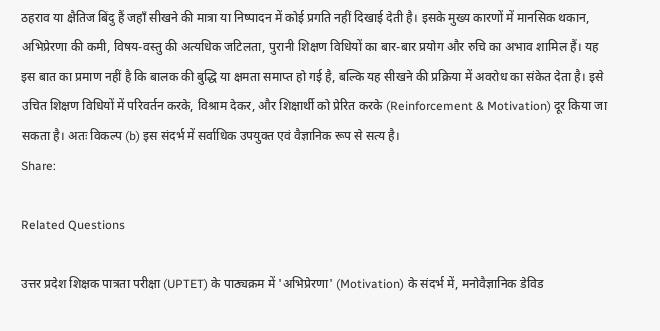ठहराव या क्षैतिज बिंदु हैं जहाँ सीखने की मात्रा या निष्पादन में कोई प्रगति नहीं दिखाई देती है। इसके मुख्य कारणों में मानसिक थकान, अभिप्रेरणा की कमी, विषय-वस्तु की अत्यधिक जटिलता, पुरानी शिक्षण विधियों का बार-बार प्रयोग और रुचि का अभाव शामिल हैं। यह इस बात का प्रमाण नहीं है कि बालक की बुद्धि या क्षमता समाप्त हो गई है, बल्कि यह सीखने की प्रक्रिया में अवरोध का संकेत देता है। इसे उचित शिक्षण विधियों में परिवर्तन करके, विश्राम देकर, और शिक्षार्थी को प्रेरित करके (Reinforcement & Motivation) दूर किया जा सकता है। अतः विकल्प (b) इस संदर्भ में सर्वाधिक उपयुक्त एवं वैज्ञानिक रूप से सत्य है।
Share:

Related Questions

उत्तर प्रदेश शिक्षक पात्रता परीक्षा (UPTET) के पाठ्यक्रम में 'अभिप्रेरणा' (Motivation) के संदर्भ में, मनोवैज्ञानिक डेविड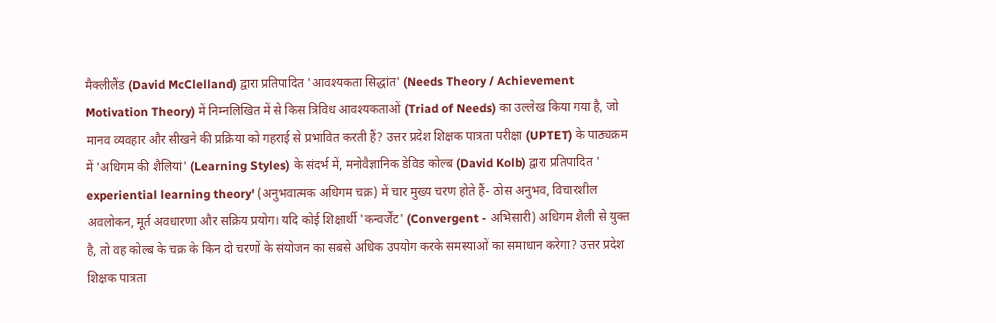मैक्लीलैंड (David McClelland) द्वारा प्रतिपादित 'आवश्यकता सिद्धांत' (Needs Theory / Achievement Motivation Theory) में निम्नलिखित में से किस त्रिविध आवश्यकताओं (Triad of Needs) का उल्लेख किया गया है, जो मानव व्यवहार और सीखने की प्रक्रिया को गहराई से प्रभावित करती हैं? उत्तर प्रदेश शिक्षक पात्रता परीक्षा (UPTET) के पाठ्यक्रम में 'अधिगम की शैलियां' (Learning Styles) के संदर्भ में, मनोवैज्ञानिक डेविड कोल्ब (David Kolb) द्वारा प्रतिपादित ' experiential learning theory' (अनुभवात्मक अधिगम चक्र) में चार मुख्य चरण होते हैं- ठोस अनुभव, विचारशील अवलोकन, मूर्त अवधारणा और सक्रिय प्रयोग। यदि कोई शिक्षार्थी 'कन्वर्जेंट' (Convergent - अभिसारी) अधिगम शैली से युक्त है, तो वह कोल्ब के चक्र के किन दो चरणों के संयोजन का सबसे अधिक उपयोग करके समस्याओं का समाधान करेगा? उत्तर प्रदेश शिक्षक पात्रता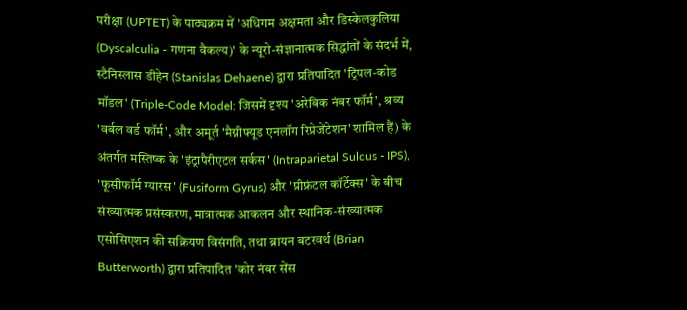परीक्षा (UPTET) के पाठ्यक्रम में 'अधिगम अक्षमता और डिस्केलकुलिया (Dyscalculia - गणना वैकल्य)' के न्यूरो-संज्ञानात्मक सिद्धांतों के संदर्भ में, स्टैनिस्लास डीहेन (Stanislas Dehaene) द्वारा प्रतिपादित 'ट्रिपल-कोड मॉडल' (Triple-Code Model: जिसमें दृश्य 'अरेबिक नंबर फॉर्म', श्रव्य 'वर्बल वर्ड फॉर्म', और अमूर्त 'मैग्नीफ्यूड एनलॉग रिप्रेजेंटेशन' शामिल हैं) के अंतर्गत मस्तिष्क के 'इंट्रापैरीएटल सर्कस' (Intraparietal Sulcus - IPS), 'फूसीफॉर्म ग्यारस' (Fusiform Gyrus) और 'प्रीफ्रंटल कॉर्टेक्स' के बीच संख्यात्मक प्रसंस्करण, मात्रात्मक आकलन और स्थानिक-संख्यात्मक एसोसिएशन की सक्रियण विसंगति, तथा ब्रायन बटरवर्थ (Brian Butterworth) द्वारा प्रतिपादित 'कोर नंबर सेंस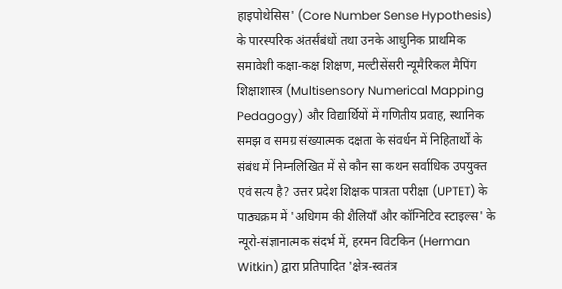हाइपोथेसिस' (Core Number Sense Hypothesis) के पारस्परिक अंतर्संबंधों तथा उनके आधुनिक प्राथमिक समावेशी कक्षा-कक्ष शिक्षण, मल्टीसेंसरी न्यूमैरिकल मैपिंग शिक्षाशास्त्र (Multisensory Numerical Mapping Pedagogy) और विद्यार्थियों में गणितीय प्रवाह, स्थानिक समझ व समग्र संख्यात्मक दक्षता के संवर्धन में निहितार्थों के संबंध में निम्नलिखित में से कौन सा कथन सर्वाधिक उपयुक्त एवं सत्य है? उत्तर प्रदेश शिक्षक पात्रता परीक्षा (UPTET) के पाठ्यक्रम में 'अधिगम की शैलियाँ और कॉग्निटिव स्टाइल्स' के न्यूरो-संज्ञानात्मक संदर्भ में, हरमन विटकिन (Herman Witkin) द्वारा प्रतिपादित 'क्षेत्र-स्वतंत्र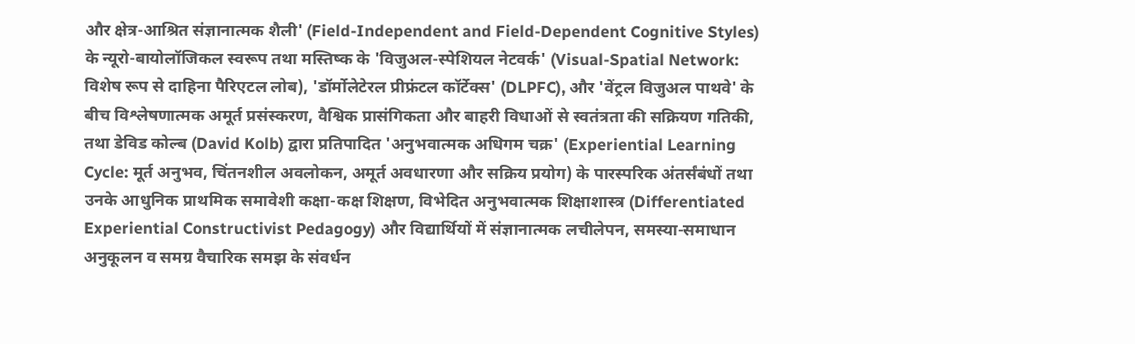और क्षेत्र-आश्रित संज्ञानात्मक शैली' (Field-Independent and Field-Dependent Cognitive Styles) के न्यूरो-बायोलॉजिकल स्वरूप तथा मस्तिष्क के 'विजुअल-स्पेशियल नेटवर्क' (Visual-Spatial Network: विशेष रूप से दाहिना पैरिएटल लोब), 'डॉर्मोलेटेरल प्रीफ्रंटल कॉर्टेक्स' (DLPFC), और 'वेंट्रल विजुअल पाथवे' के बीच विश्लेषणात्मक अमूर्त प्रसंस्करण, वैश्विक प्रासंगिकता और बाहरी विधाओं से स्वतंत्रता की सक्रियण गतिकी, तथा डेविड कोल्ब (David Kolb) द्वारा प्रतिपादित 'अनुभवात्मक अधिगम चक्र' (Experiential Learning Cycle: मूर्त अनुभव, चिंतनशील अवलोकन, अमूर्त अवधारणा और सक्रिय प्रयोग) के पारस्परिक अंतर्संबंधों तथा उनके आधुनिक प्राथमिक समावेशी कक्षा-कक्ष शिक्षण, विभेदित अनुभवात्मक शिक्षाशास्त्र (Differentiated Experiential Constructivist Pedagogy) और विद्यार्थियों में संज्ञानात्मक लचीलेपन, समस्या-समाधान अनुकूलन व समग्र वैचारिक समझ के संवर्धन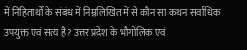में निहितार्थों के संबंध में निम्नलिखित में से कौन सा कथन सर्वाधिक उपयुक्त एवं सत्य है? उत्तर प्रदेश के भौगोलिक एवं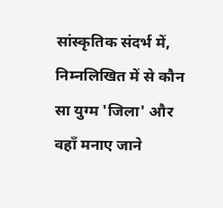सांस्कृतिक संदर्भ में, निम्नलिखित में से कौन सा युग्म 'जिला' और वहाँ मनाए जाने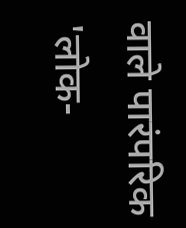वाले पारंपरिक 'लोक-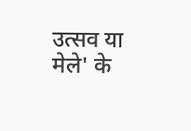उत्सव या मेले' के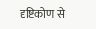दृष्टिकोण से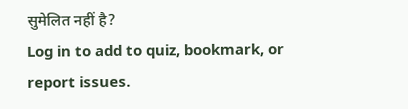सुमेलित नहीं है?
Log in to add to quiz, bookmark, or report issues.